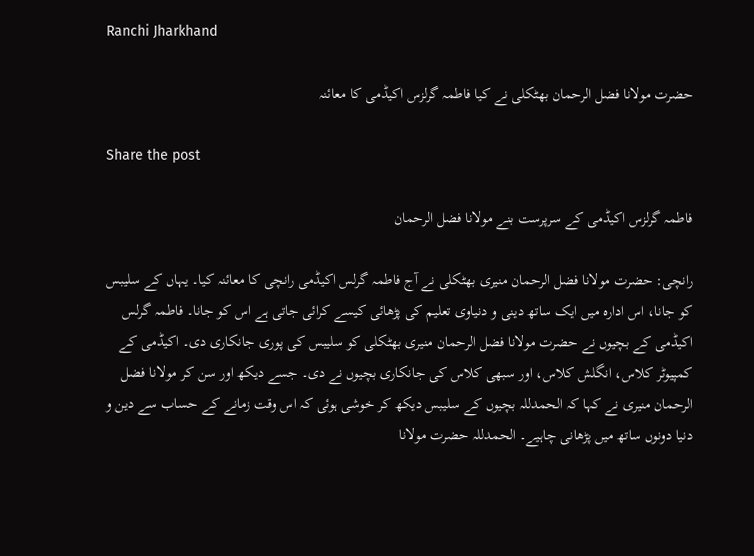Ranchi Jharkhand

حضرت مولانا فضل الرحمان بھٹکلی نے کیا فاطمہ گرلزس اکیڈمی کا معائنہ

Share the post

فاطمہ گرلزس اکیڈمی کے سرپرست بنے مولانا فضل الرحمان

رانچی: حضرت مولانا فضل الرحمان منیری بھٹکلی نے آج فاطمہ گرلس اکیڈمی رانچی کا معائنہ کیا۔ یہاں کے سلیبس کو جانا، اس ادارہ میں ایک ساتھ دینی و دنیاوی تعلیم کی پڑھائی کیسے کرائی جاتی ہے اس کو جانا۔ فاطمہ گرلس اکیڈمی کے بچیوں نے حضرت مولانا فضل الرحمان منیری بھٹکلی کو سلیبس کی پوری جانکاری دی۔ اکیڈمی کے کمپیوٹر کلاس، انگلش کلاس، اور سبھی کلاس کی جانکاری بچیوں نے دی۔ جسے دیکھ اور سن کر مولانا فضل الرحمان منیری نے کہا کہ الحمدللہ بچیوں کے سلیبس دیکھ کر خوشی ہوئی کہ اس وقت زمانے کے حساب سے دین و دنیا دونوں ساتھ میں پڑھانی چاہیے۔ الحمدللہ حضرت مولانا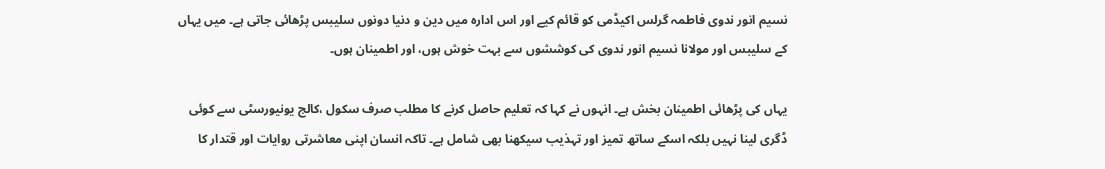نسیم انور ندوی فاطمہ گرلس اکیڈمی کو قائم کیے اور اس ادارہ میں دین و دنیا دونوں سلیبس پڑھائی جاتی ہے۔ میں یہاں کے سلیبس اور مولانا نسیم انور ندوی کی کوششوں سے بہت خوش ہوں، اور اطمینان ہوں۔

یہاں کی پڑھائی اطمینان بخش ہے۔ انہوں نے کہا کہ تعلیم حاصل کرنے کا مطلب صرف سکول ،کالج یونیورسٹی سے کوئی ڈگری لینا نہیں بلکہ اسکے ساتھ تمیز اور تہذیب سیکھنا بھی شامل ہے۔ تاکہ انسان اپنی معاشرتی روایات اور قتدار کا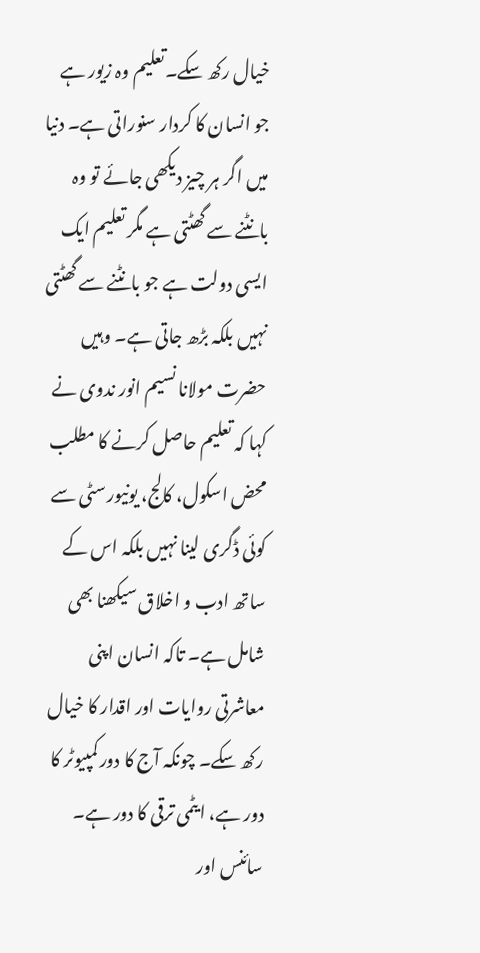خیال رکھ سکے۔تعلیم وہ زیور ہے جو انسان کا کردار سنوراتی ہے۔ دنیا میں اگر ہر چیز دیکھی جائے تو وہ بانٹنے سے گھٹتی ہے مگر تعلیم ایک ایسی دولت ہے جو بانٹنے سے گھٹتی نہیں بلکہ بڑھ جاتی ہے۔ وہیں حضرت مولانا نسیم انور ندوی نے کہا کہ تعلیم حاصل کرنے کا مطلب محض اسکول، کالج، یونیورسٹی سے کوئی ڈگری لینا نہیں بلکہ اس کے ساتھ ادب و اخلاق سیکھنا بھی شامل ہے۔ تاکہ انسان اپنی معاشرتی روایات اور اقدار کا خیال رکھ سکے۔ چونکہ آج کا دور کمپیوٹر کا دور ہے، ایٹمی ترقی کا دور ہے۔ سائنس اور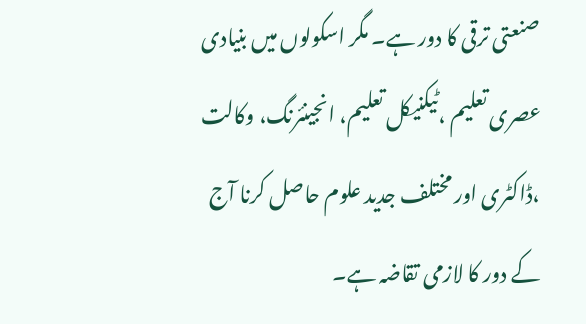صنعتی ترقی کا دور ہے۔ مگر اسکولوں میں بنیادی عصری تعلیم ،ٹیکنیکل تعلیم، انجینئرنگ، وکالت ،ڈاکٹری اور مختلف جدید علوم حاصل کرنا آج کے دور کا لازمی تقاضہ ہے۔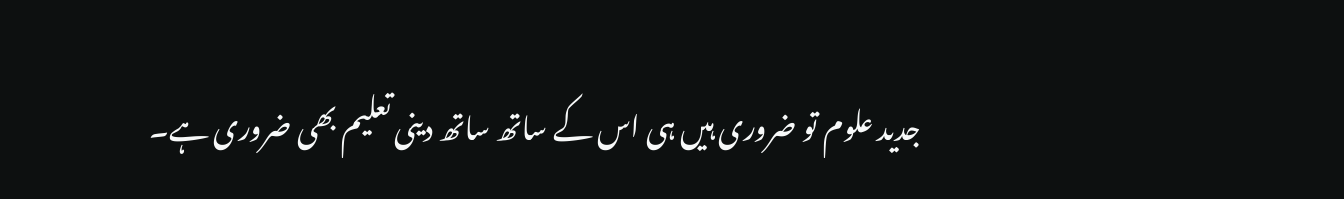جدید علوم تو ضروری ہیں ہی اس کے ساتھ ساتھ دینی تعلیم بھی ضروری ہے۔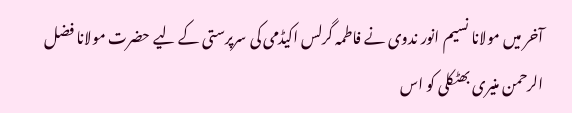آخر میں مولانا نسیم انور ندوی نے فاطمہ گرلس اکیڈمی کی سرپرستی کے لیے حضرت مولانا فضل الرحمن منیری بھٹکلی کو اس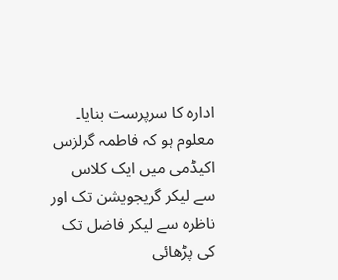ادارہ کا سرپرست بنایا۔ معلوم ہو کہ فاطمہ گرلزس اکیڈمی میں ایک کلاس سے لیکر گریجویشن تک اور ناظرہ سے لیکر فاضل تک کی پڑھائی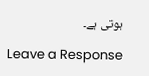ہوتی ہے۔

Leave a Response